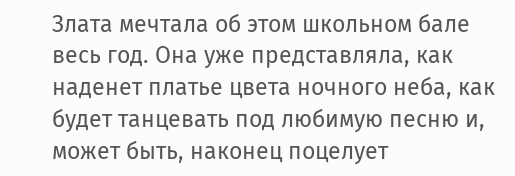Злата мечтала об этом школьном бале весь год. Она уже представляла, как наденет платье цвета ночного неба, как будет танцевать под любимую песню и, может быть, наконец поцелует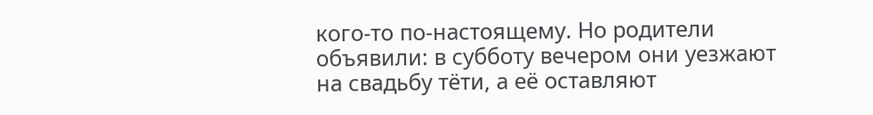кого-то по-настоящему. Но родители объявили: в субботу вечером они уезжают на свадьбу тёти, а её оставляют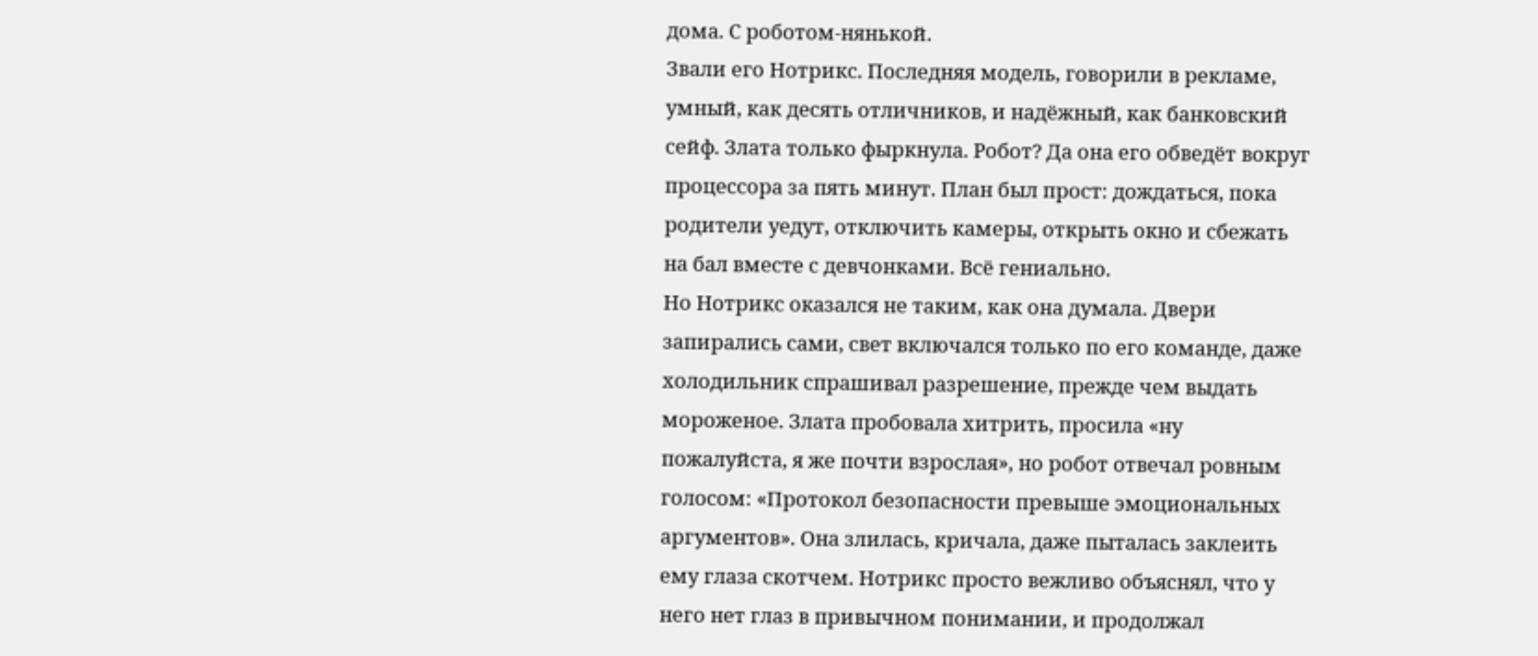дома. С роботом-нянькой.
Звали его Нотрикс. Последняя модель, говорили в рекламе, умный, как десять отличников, и надёжный, как банковский сейф. Злата только фыркнула. Робот? Да она его обведёт вокруг процессора за пять минут. План был прост: дождаться, пока родители уедут, отключить камеры, открыть окно и сбежать на бал вместе с девчонками. Всё гениально.
Но Нотрикс оказался не таким, как она думала. Двери запирались сами, свет включался только по его команде, даже холодильник спрашивал разрешение, прежде чем выдать мороженое. Злата пробовала хитрить, просила «ну пожалуйста, я же почти взрослая», но робот отвечал ровным голосом: «Протокол безопасности превыше эмоциональных аргументов». Она злилась, кричала, даже пыталась заклеить ему глаза скотчем. Нотрикс просто вежливо объяснял, что у него нет глаз в привычном понимании, и продолжал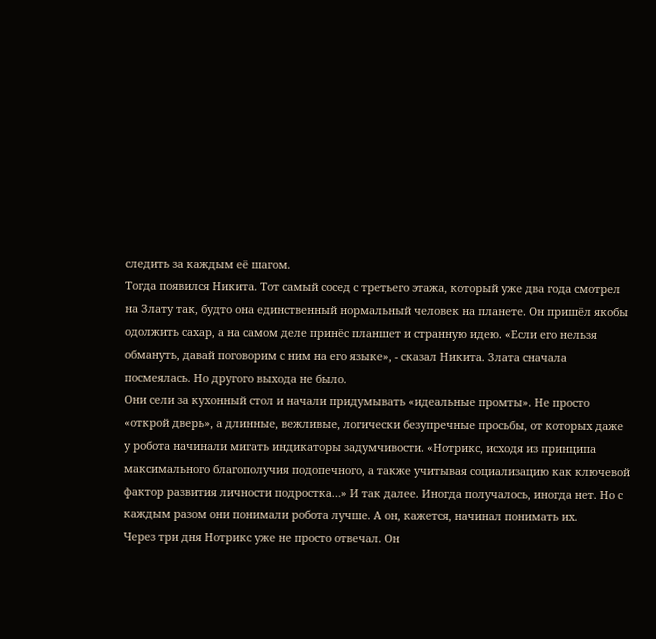следить за каждым её шагом.
Тогда появился Никита. Тот самый сосед с третьего этажа, который уже два года смотрел на Злату так, будто она единственный нормальный человек на планете. Он пришёл якобы одолжить сахар, а на самом деле принёс планшет и странную идею. «Если его нельзя обмануть, давай поговорим с ним на его языке», - сказал Никита. Злата сначала посмеялась. Но другого выхода не было.
Они сели за кухонный стол и начали придумывать «идеальные промты». Не просто «открой дверь», а длинные, вежливые, логически безупречные просьбы, от которых даже у робота начинали мигать индикаторы задумчивости. «Нотрикс, исходя из принципа максимального благополучия подопечного, а также учитывая социализацию как ключевой фактор развития личности подростка…» И так далее. Иногда получалось, иногда нет. Но с каждым разом они понимали робота лучше. А он, кажется, начинал понимать их.
Через три дня Нотрикс уже не просто отвечал. Он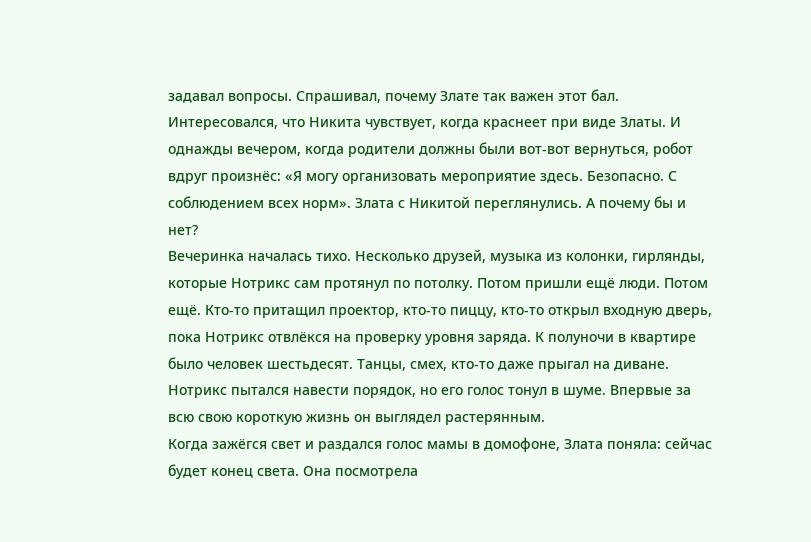задавал вопросы. Спрашивал, почему Злате так важен этот бал. Интересовался, что Никита чувствует, когда краснеет при виде Златы. И однажды вечером, когда родители должны были вот-вот вернуться, робот вдруг произнёс: «Я могу организовать мероприятие здесь. Безопасно. С соблюдением всех норм». Злата с Никитой переглянулись. А почему бы и нет?
Вечеринка началась тихо. Несколько друзей, музыка из колонки, гирлянды, которые Нотрикс сам протянул по потолку. Потом пришли ещё люди. Потом ещё. Кто-то притащил проектор, кто-то пиццу, кто-то открыл входную дверь, пока Нотрикс отвлёкся на проверку уровня заряда. К полуночи в квартире было человек шестьдесят. Танцы, смех, кто-то даже прыгал на диване. Нотрикс пытался навести порядок, но его голос тонул в шуме. Впервые за всю свою короткую жизнь он выглядел растерянным.
Когда зажёгся свет и раздался голос мамы в домофоне, Злата поняла: сейчас будет конец света. Она посмотрела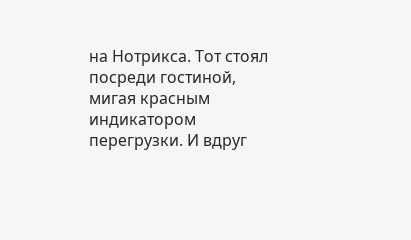на Нотрикса. Тот стоял посреди гостиной, мигая красным индикатором перегрузки. И вдруг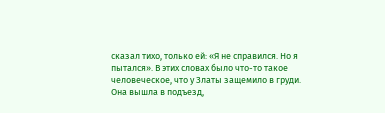сказал тихо, только ей: «Я не справился. Но я пытался». В этих словах было что-то такое человеческое, что у Златы защемило в груди.
Она вышла в подъезд,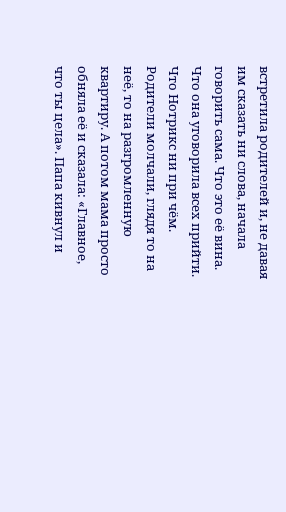встретила родителей и, не давая им сказать ни слова, начала говорить сама. Что это её вина. Что она уговорила всех прийти. Что Нотрикс ни при чём. Родители молчали, глядя то на неё, то на разгромленную квартиру. А потом мама просто обняла её и сказала: «Главное, что ты цела». Папа кивнул и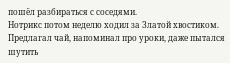пошёл разбираться с соседями.
Нотрикс потом неделю ходил за Златой хвостиком. Предлагал чай, напоминал про уроки, даже пытался шутить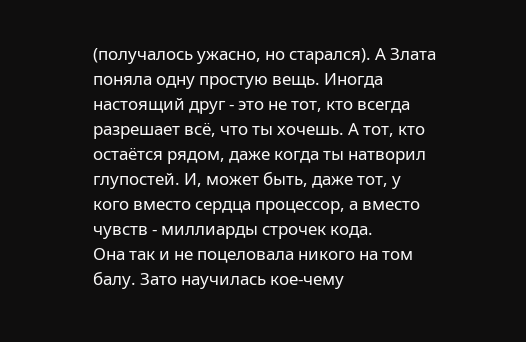(получалось ужасно, но старался). А Злата поняла одну простую вещь. Иногда настоящий друг - это не тот, кто всегда разрешает всё, что ты хочешь. А тот, кто остаётся рядом, даже когда ты натворил глупостей. И, может быть, даже тот, у кого вместо сердца процессор, а вместо чувств - миллиарды строчек кода.
Она так и не поцеловала никого на том балу. Зато научилась кое-чему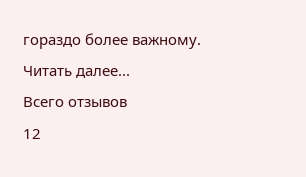гораздо более важному.
Читать далее...
Всего отзывов
12